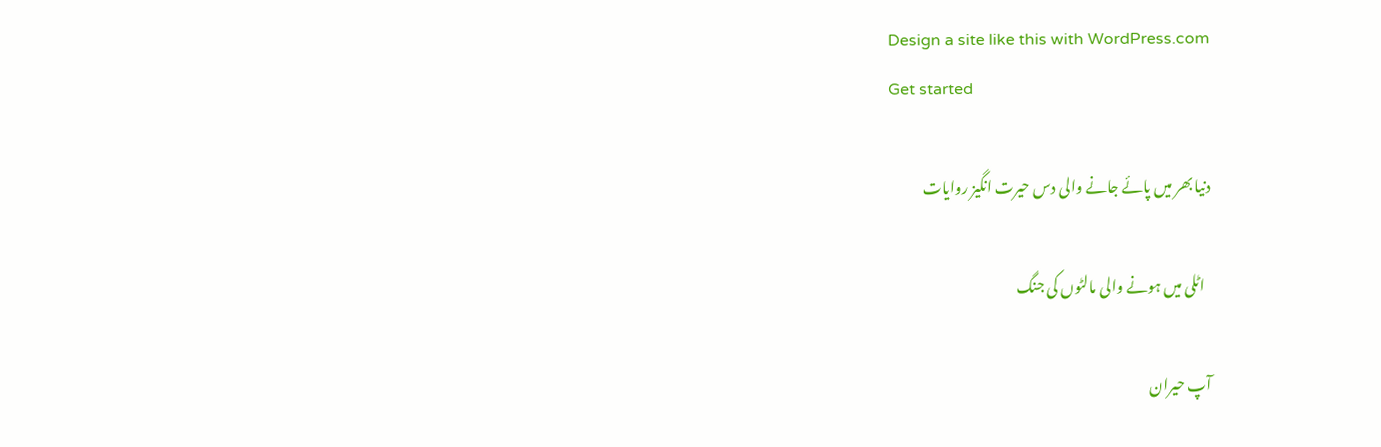Design a site like this with WordPress.com
Get started

دنیا بھر میں پائے جانے والی دس حیرت انگیز روایات

  اٹلی میں ہونے والی مالٹوں کی جنگ

آپ حیران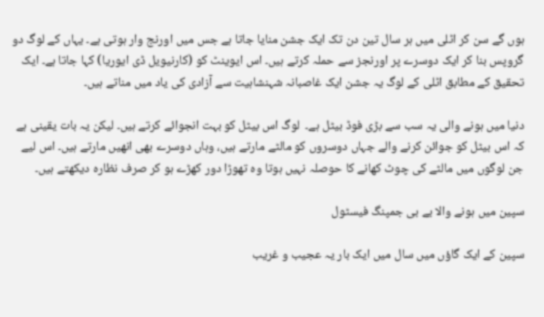ہوں گے سن کر اٹلی میں ہر سال تین دن تک ایک جشن منایا جاتا ہے جس میں اورنج وار ہوتی ہے۔ یہاں کے لوگ دو گروپس بنا کر ایک دوسرے پر اورنجز سے حملہ کرتے ہیں۔ اس ایوینٹ کو (کارنیویل ڈی ایوریا) کہا جاتا ہے۔ ایک تحقیق کے مطابق اٹلی کے لوگ یہ جشن ایک غاصبانہ شہنشاہیت سے آزادی کی یاد میں مناتے ہیں۔

دنیا میں ہونے والی یہ سب سے بڑی فوڈ بیٹل ہے۔  لوگ اس بیٹل کو بہت انجوائے کرتے ہیں۔ لیکن یہ بات یقینی ہے کہ اس بیٹل کو جوائن کرنے والے جہاں دوسروں کو مالٹے مارتے ہیں، وہاں دوسرے بھی انھیں مارتے ہیں۔ اس لیے جن لوگوں میں مالٹے کی چوٹ کھانے کا حوصلہ نہیں ہوتا وہ تھوڑا دور کھڑے ہو کر صرف نظارہ دیکھتے ہیں۔

سپین میں ہونے والا بے بی جمپنگ فیسٹول

سپین کے ایک گاؤں میں سال میں ایک بار یہ عجیب و غریب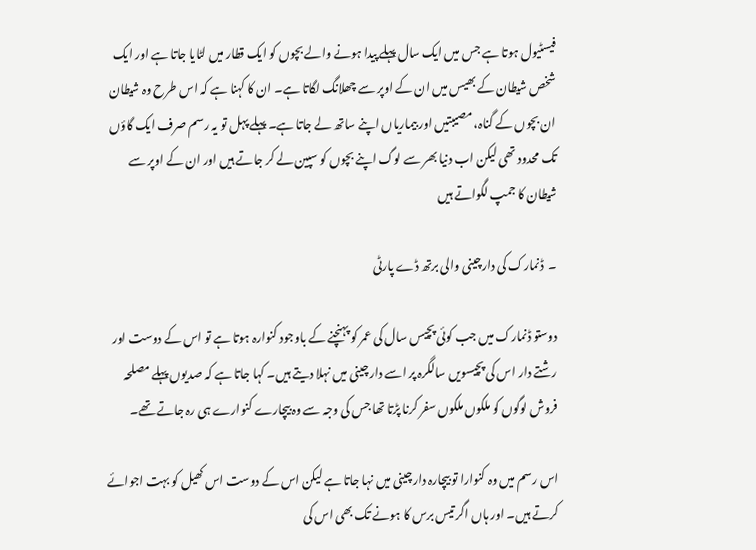فیسٹیول ہوتا ہے جس میں ایک سال پہلے پیدا ہونے والے بچوں کو ایک قطار میں لٹایا جاتا ہے اور ایک شخص شیطان کے بھیس میں ان کے اوپر سے چھلانگ لگاتا ہے۔ ان کا کہنا ہے کہ اس طرح وہ شیطان ان بچوں کے گناہ، مصیبتیں اور بیماریاں اپنے ساتھ لے جاتا ہے۔ پہلے پہل تو یہ رسم صرف ایک گاؤں تک محدود تھی لیکن اب دنیا بھر سے لوگ اپنے بچوں کو سپین لے کر جاتے ہیں اور ان کے اوپر سے شیطان کا جمپ لگواتے ہیں

۔  ڈنمارک کی دارچینی والی برتھ ڈے پارٹی

دوستو ڈنمارک میں جب کوئی پچیس سال کی عمر کو پہنچنے کے باوجود کنوارہ ہوتا ہے تو اس کے دوست اور رشتے دار اس کی پچیسویں سالگرہ پر اسے دارچینی میں نہلا دیتے ہیں۔ کہا جاتا ہے کہ صدیوں پہلے مصلحہ فروش لوگوں کو ملکوں ملکوں سفر کرنا پڑتا تھا جس کی وجہ سے وہ بیچارے کنوارے ہی رہ جاتے تھے۔

اس رسم میں وہ کنوارا تو بیچارہ دارچینی میں نہا جاتا ہے لیکن اس کے دوست اس کھیل کو بہت اجوائے کرتے ہیں۔ اور ہاں اگر تیس برس کا ہونے تک بھی اس کی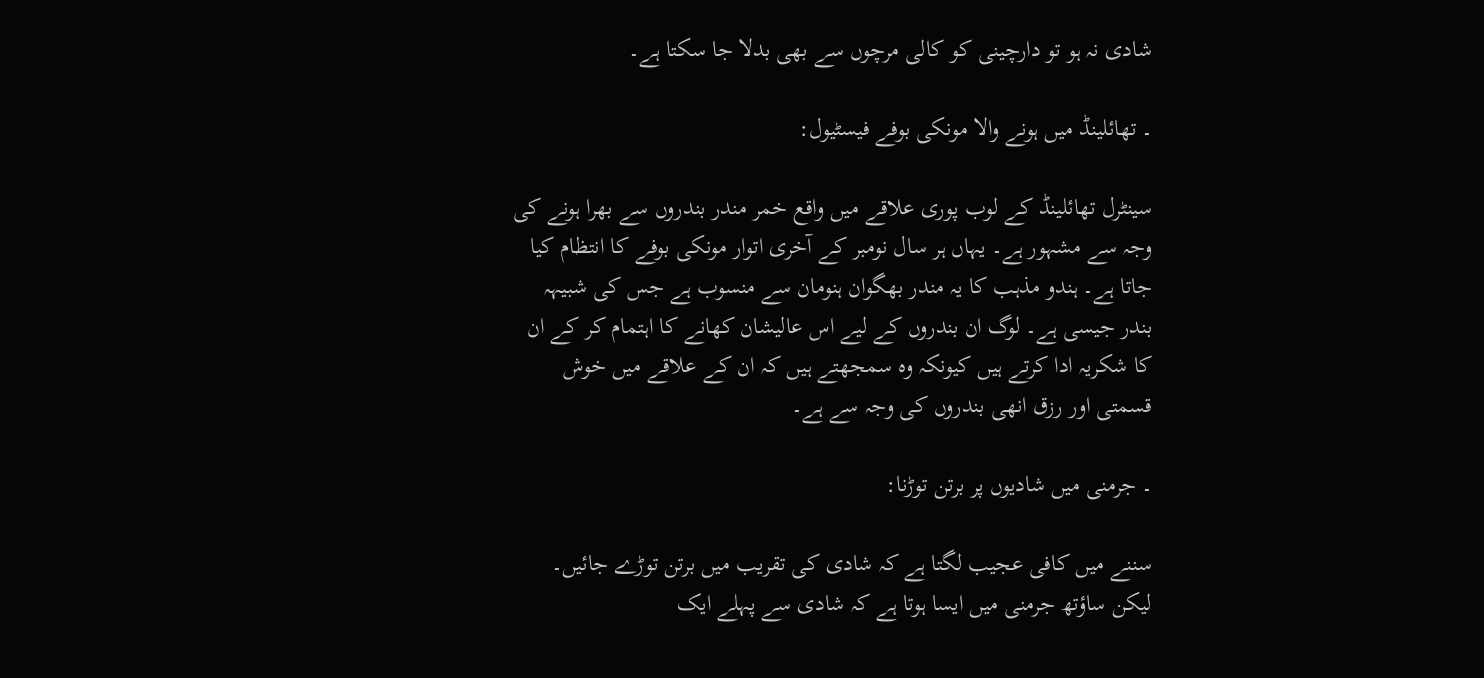شادی نہ ہو تو دارچینی کو کالی مرچوں سے بھی بدلا جا سکتا ہے۔

۔ تھائلینڈ میں ہونے والا مونکی بوفے فیسٹیول:

سینٹرل تھائلینڈ کے لوب پوری علاقے میں واقع خمر مندر بندروں سے بھرا ہونے کی وجہ سے مشہور ہے۔ یہاں ہر سال نومبر کے آخری اتوار مونکی بوفے کا انتظام کیا جاتا ہے۔ ہندو مذہب کا یہ مندر بھگوان ہنومان سے منسوب ہے جس کی شبیہہ بندر جیسی ہے۔ لوگ ان بندروں کے لیے اس عالیشان کھانے کا اہتمام کر کے ان کا شکریہ ادا کرتے ہیں کیونکہ وہ سمجھتے ہیں کہ ان کے علاقے میں خوش قسمتی اور رزق انھی بندروں کی وجہ سے ہے۔

۔ جرمنی میں شادیوں پر برتن توڑنا:

سننے میں کافی عجیب لگتا ہے کہ شادی کی تقریب میں برتن توڑے جائیں۔ لیکن ساؤتھ جرمنی میں ایسا ہوتا ہے کہ شادی سے پہلے ایک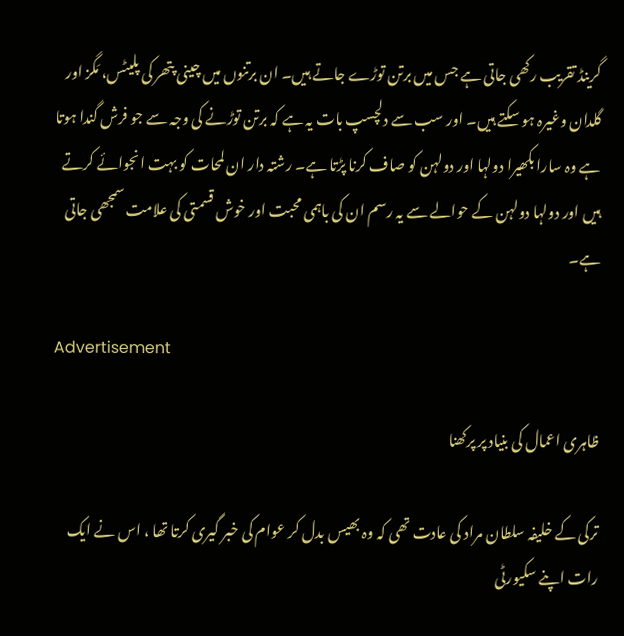گرینڈ تقریب رکھی جاتی ہے جس میں برتن توڑے جاتے ہیں۔ ان برتنوں میں چینی پتھر کی پلیٹس، مَگز اور گلدان وغیرہ ہو سکتے ہیں۔ اور سب سے دلچسپ بات یہ ہے کہ برتن توڑنے کی وجہ سے جو فرش گندا ہوتا ہے وہ سارا بکھیرا دولہا اور دولہن کو صاف کرنا پڑتا ہے۔ رشتہ دار ان لمحات کو بہت انجوائے کرتے ہیں اور دولہا دولہن کے حوالے سے یہ رسم ان کی باہمی محبت اور خوش قسمتی کی علامت سمجھی جاتی ہے۔

Advertisement

ظاہری اعمال کی بنیاد پر پرکھنا

ترکی کے خلیفہ سلطان مراد کی عادت تھی کہ وہ بھیس بدل کر عوام کی خبر گیری کرتا تھا ، اس نے ایک رات اپنے سکیورٹی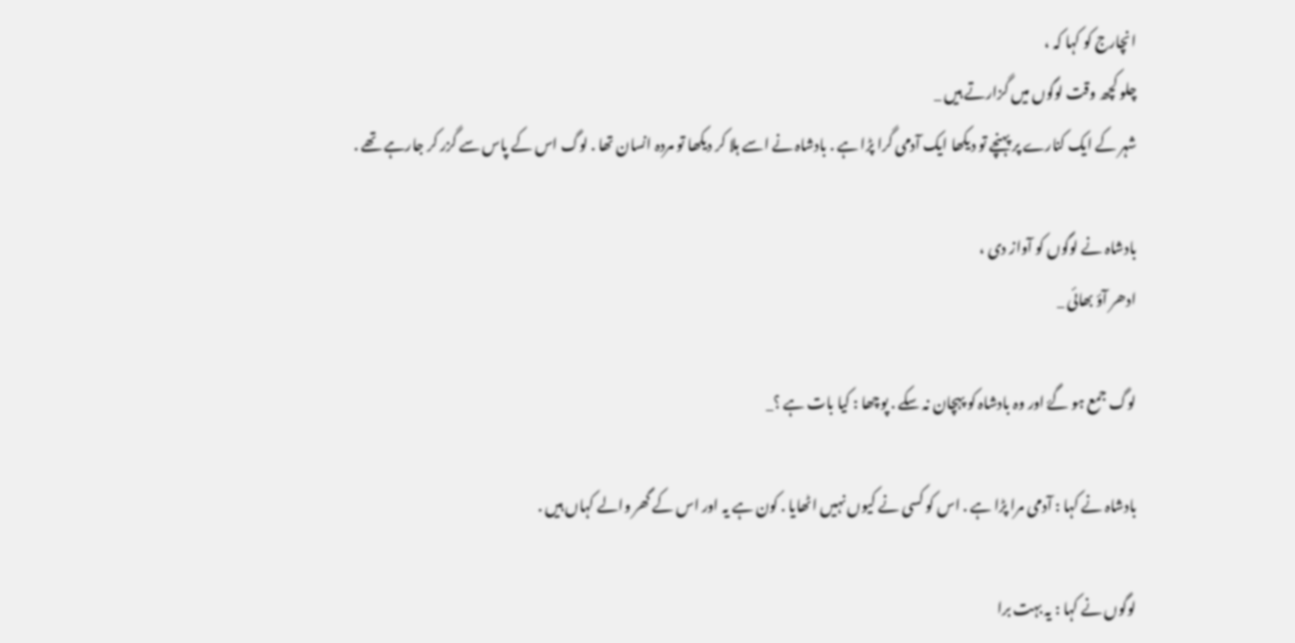انچارج کو کہا کہ ،
چلو کچھ وقت لوگوں میں گزارتے ہیں _
شہر کے ایک کنارے پر پہنچے تو دیکھا ایک آدمی گرا پڑا ہے . بادشاہ نے اسے ہلا کر دیکھا تو مردہ انسان تھا . لوگ اس کے پاس سے گزر کر جارہے تھے .

بادشاہ نے لوگوں کو آواز دی ،
ادھر آؤ بھائی _

لوگ جمع ہو گۓ اور وہ بادشاہ کو پہچان نہ سکے . پوچھا : کیا بات ہے ؟_

بادشاہ نے کہا : آدمی مرا پڑا ہے . اس کو کسی نے کیوں نہیں اٹھایا . کون ہے یہ اور اس کے گھر والے کہاں ہیں .

لوگوں نے کہا : یہ بہت برا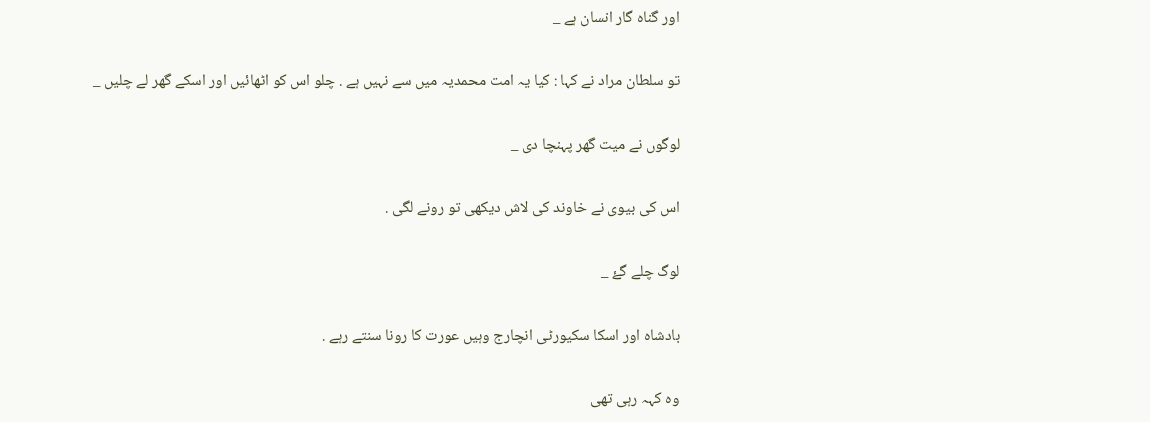اور گناہ گار انسان ہے _

تو سلطان مراد نے کہا : کیا یہ امت محمدیہ میں سے نہیں ہے . چلو اس کو اٹھائیں اور اسکے گھر لے چلیں _

لوگوں نے میت گھر پہنچا دی _

اس کی بیوی نے خاوند کی لاش دیکھی تو رونے لگی .

لوگ چلے گۓ _

بادشاہ اور اسکا سکیورٹی انچارج وہیں عورت کا رونا سنتے رہے .

وہ کہہ رہی تھی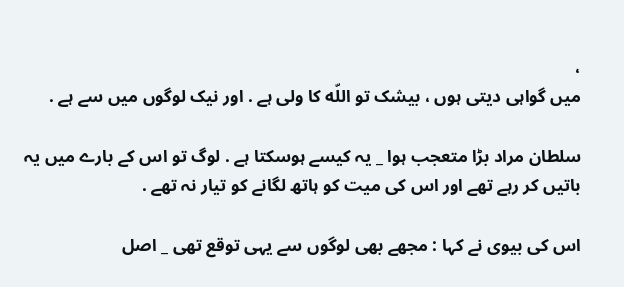،
میں گواہی دیتی ہوں ، بیشک تو اللّه کا ولی ہے . اور نیک لوگوں میں سے ہے .

سلطان مراد بڑا متعجب ہوا _ یہ کیسے ہوسکتا ہے . لوگ تو اس کے بارے میں یہ باتیں کر رہے تھے اور اس کی میت کو ہاتھ لگانے کو تیار نہ تھے .

اس کی بیوی نے کہا : مجھے بھی لوگوں سے یہی توقع تھی _ اصل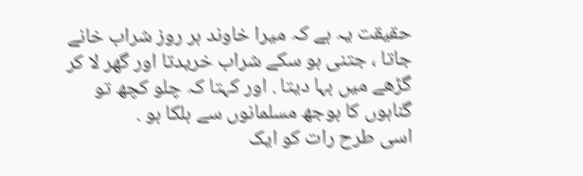حقیقت یہ ہے کہ میرا خاوند ہر روز شراب خانے جاتا ، جتنی ہو سکے شراب خریدتا اور گھر لا کر گڑھے میں بہا دیتا . اور کہتا کہ چلو کچھ تو گناہوں کا بوجھ مسلمانوں سے ہلکا ہو .
اسی طرح رات کو ایک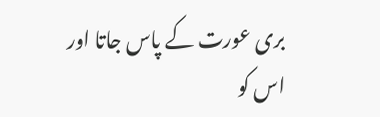بری عورت کے پاس جاتا اور اس کو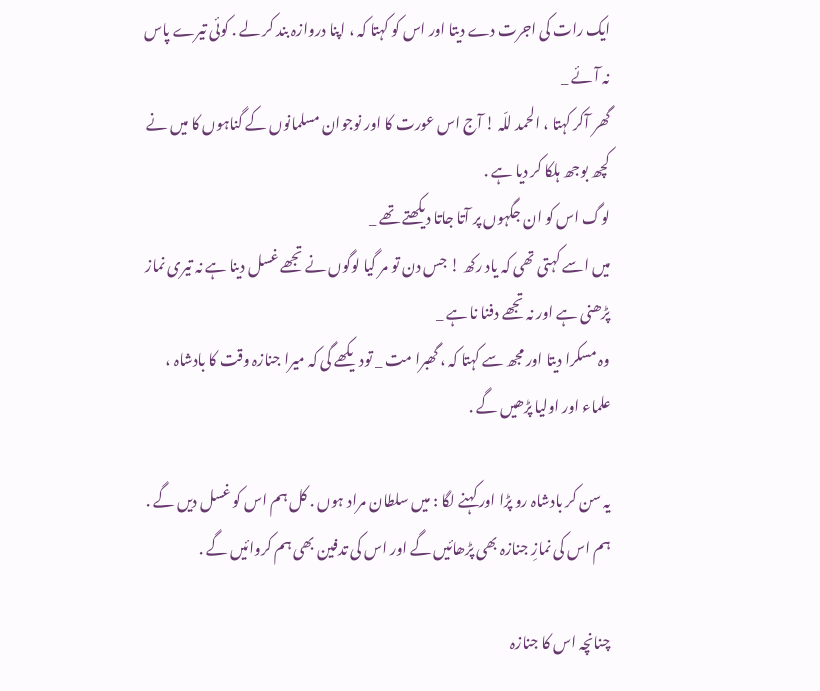ایک رات کی اجرت دے دیتا اور اس کو کہتا کہ ، اپنا دروازہ بند کر لے . کوئی تیرے پاس نہ آئے _
گھر آکر کہتا ، الحمد للّہ ! آج اس عورت کا اور نوجوان مسلمانوں کے گناہوں کا میں نے کچھ بوجھ ہلکا کر دیا ہے .
لوگ اس کو ان جگہوں پر آتا جاتا دیکھتے تھے _
میں اسے کہتی تھی کہ یاد رکھ ! جس دن تو مر گیا لوگوں نے تجھے غسل دینا ہے نہ تیری نماز پڑھنی ہے اور نہ تجھے دفنا نا ہے _
وہ مسکرا دیتا اور مجھ سے کہتا کہ ، گھبرا مت _ تودیکھے گی کہ میرا جنازہ وقت کا بادشاہ ، علماء اور اولیا پڑھیں گے .

یہ سن کر بادشاہ رو پڑا اور کہنے لگا : میں سلطان مراد ہوں . کل ہم اس کو غسل دیں گے . ہم اس کی نمازِ جنازہ بھی پڑھائیں گے اور اس کی تدفین بھی ہم کروائیں گے .

چنانچہ اس کا جنازہ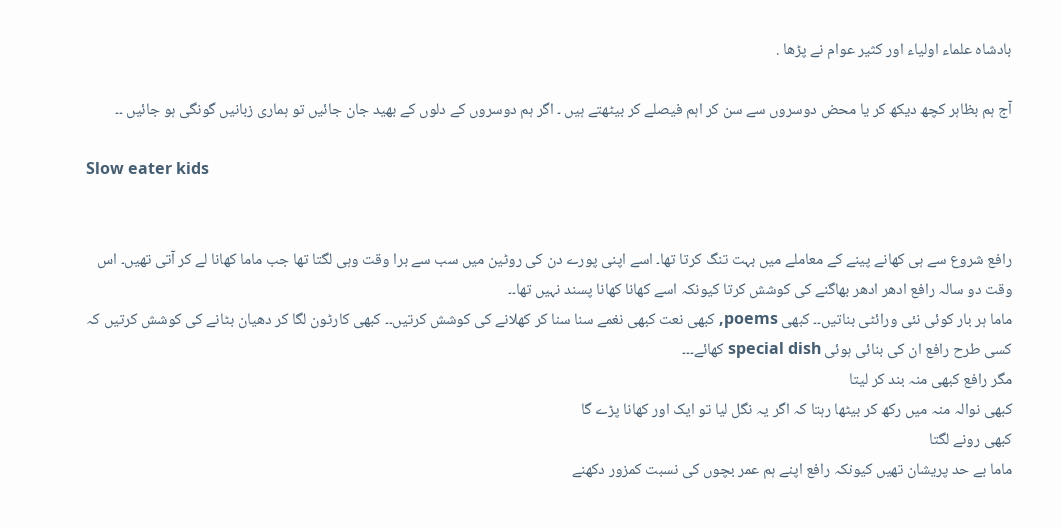بادشاہ علماء اولیاء اور کثیر عوام نے پڑھا .

آج ہم بظاہر کچھ دیکھ کر یا محض دوسروں سے سن کر اہم فیصلے کر بیٹھتے ہیں ۔ اگر ہم دوسروں کے دلوں کے بھید جان جائیں تو ہماری زبانیں گونگی ہو جائیں ۔۔

Slow eater kids


رافع شروع سے ہی کھانے پینے کے معاملے میں بہت تنگ کرتا تھا۔ اسے اپنی پورے دن کی روٹین میں سب سے برا وقت وہی لگتا تھا جب ماما کھانا لے کر آتی تھیں۔ اس وقت دو سالہ رافع ادھر ادھر بھاگنے کی کوشش کرتا کیونکہ اسے کھانا کھانا پسند نہیں تھا۔۔
ماما ہر بار کوئی نئی ورائٹی بناتیں۔۔ کبھی poems, کبھی نعت کبھی نغمے سنا سنا کر کھلانے کی کوشش کرتیں۔۔ کبھی کارٹون لگا کر دھیان بٹانے کی کوشش کرتیں کہ کسی طرح رافع ان کی بنائی ہوئی special dish کھائے۔۔۔
مگر رافع کبھی منہ بند کر لیتا
کبھی نوالہ منہ میں رکھ کر بیٹھا رہتا کہ اگر یہ نگل لیا تو ایک اور کھانا پڑے گا
کبھی رونے لگتا
ماما بے حد پریشان تھیں کیونکہ رافع اپنے ہم عمر بچوں کی نسبت کمزور دکھنے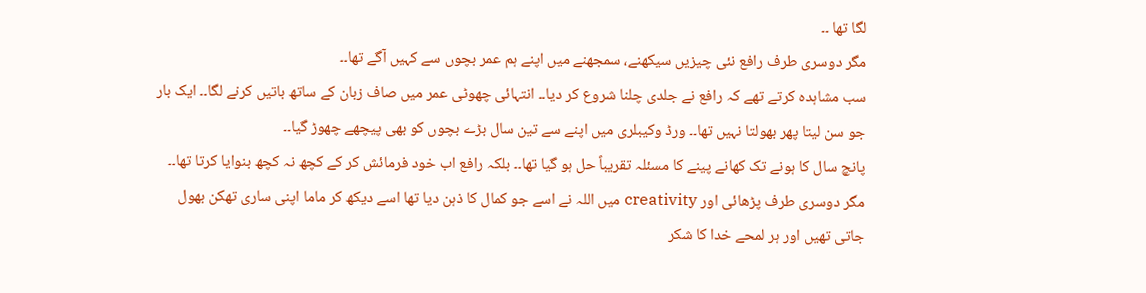لگا تھا ۔۔
مگر دوسری طرف رافع نئی چیزیں سیکھنے، سمجھنے میں اپنے ہم عمر بچوں سے کہیں آگے تھا۔۔
سب مشاہدہ کرتے تھے کہ رافع نے جلدی چلنا شروع کر دیا۔۔ انتہائی چھوٹی عمر میں صاف زبان کے ساتھ باتیں کرنے لگا۔۔ ایک بار جو سن لیتا پھر بھولتا نہیں تھا۔۔ ورڈ وکیبلری میں اپنے سے تین سال بڑے بچوں کو بھی پیچھے چھوڑ گیا۔۔
پانچ سال کا ہونے تک کھانے پینے کا مسئلہ تقریباً حل ہو گیا تھا۔۔ بلکہ رافع اب خود فرمائش کر کے کچھ نہ کچھ بنوایا کرتا تھا۔۔
مگر دوسری طرف پڑھائی اور creativity میں اللہ نے اسے جو کمال کا ذہن دیا تھا اسے دیکھ کر ماما اپنی ساری تھکن بھول جاتی تھیں اور ہر لمحے خدا کا شکر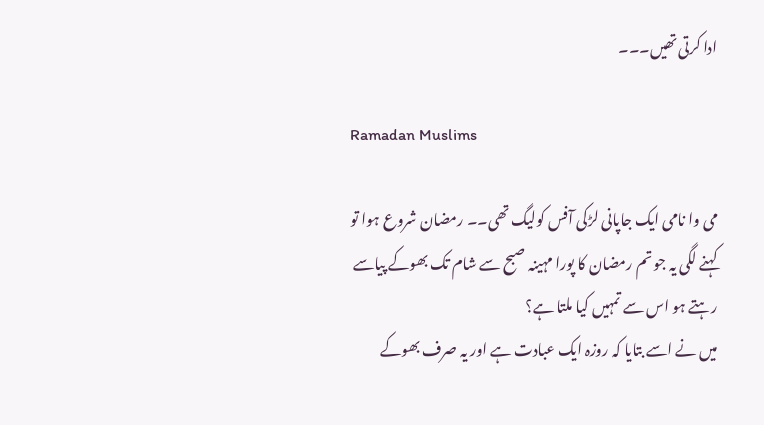ادا کرتی تھیں۔۔۔

Ramadan Muslims

می وا نامی ایک جاپانی لڑکی آفس کولیگ تھی۔۔ رمضان شروع ہوا تو کہنے لگی یہ جو تم رمضان کا پورا مہینہ صبح سے شام تک بھوکے پیاسے رہتے ہو اس سے تمہیں کیا ملتا ہے؟
میں نے اسے بتایا کہ روزہ ایک عبادت ہے اور یہ صرف بھوکے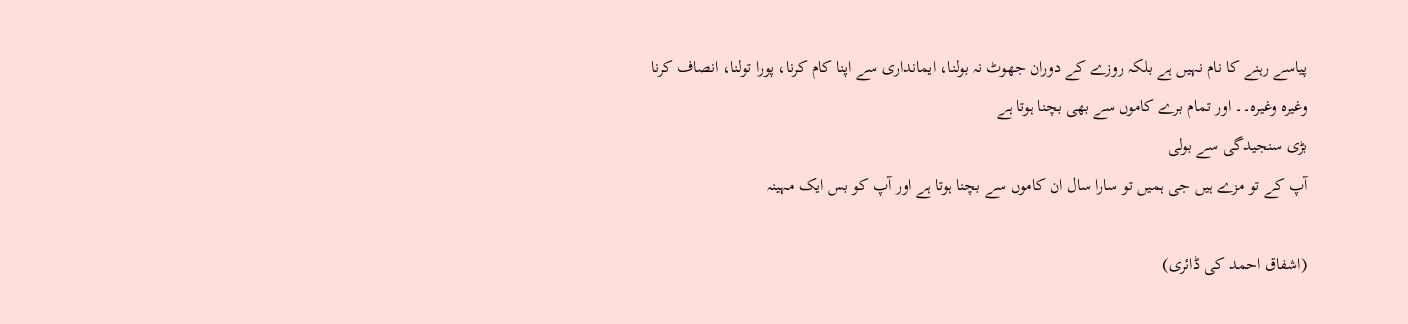پیاسے رہنے کا نام نہیں ہے بلکہ روزے کے دوران جھوٹ نہ بولنا، ایمانداری سے اپنا کام کرنا، پورا تولنا، انصاف کرنا وغیرہ وغیرہ۔۔ اور تمام برے کاموں سے بھی بچنا ہوتا ہے
بڑی سنجیدگی سے بولی
آپ کے تو مزے ہیں جی ہمیں تو سارا سال ان کاموں سے بچنا ہوتا ہے اور آپ کو بس ایک مہینہ

(اشفاق احمد کی ڈائری)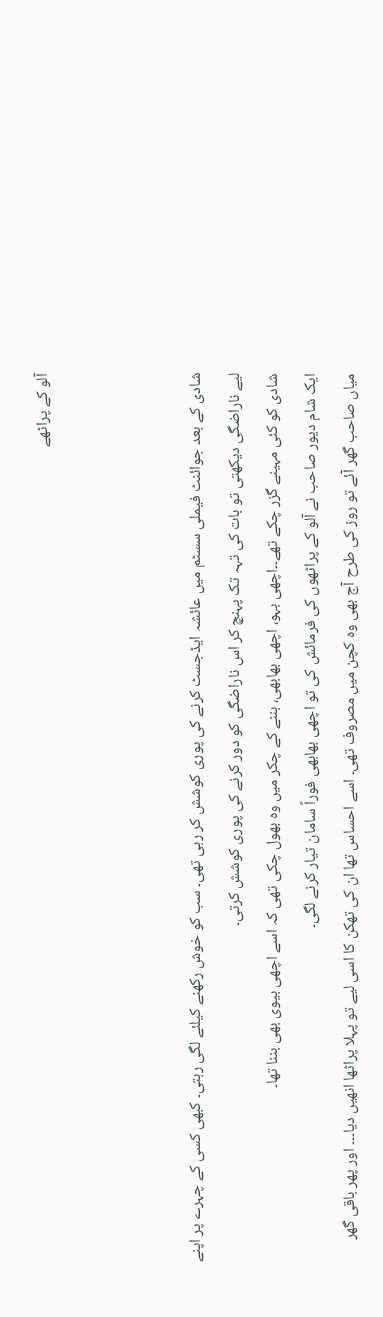آلو کے پراٹھے



شادی کے بعد جوائنٹ فیملی سسٹم میں عائشہ ایڈجسٹ کرنے کی پوری کوشش کر رہی تھی۔ سب کو خوش رکھنے کیلئے لگی رہتی۔ کبھی کسی کے چہرے پر اپنے لیے ناراضگی دیکھتی تو بات کی تہہ تک پہنچ کر اس ناراضگی کو دور کرنے کی پوری کوشش کرتی۔
شادی کو کئی مہینے گزر چکے تھے۔۔اچھی بہو، اچھی بھابھی، بننے کے چکر میں وہ بھول چکی تھی کہ اسے اچھی بیوی بھی بننا تھا۔
ایک شام دیور صاحب نے آلو کے پراٹھوں کی فرمائش کی تو اچھی بھابھی فوراً سامان تیار کرنے لگی۔
میاں صاحب گھر آئے تو روز کی طرح آج بھی وہ کچن میں مصروف تھی۔ اسے احساس تھا ان کی تھکن کا اسی لیے تو پہلا پراٹھا انھیں دیا۔۔۔ اور پھر باقی گھر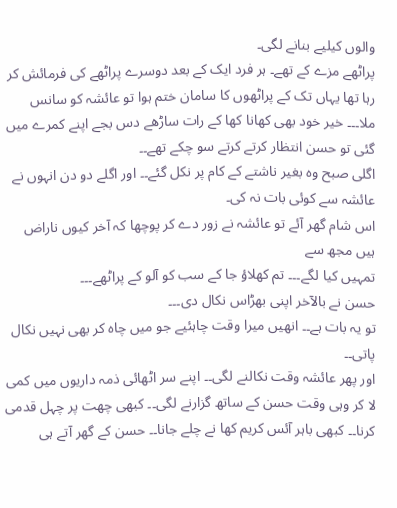والوں کیلیے بنانے لگی۔
پراٹھے مزے کے تھے۔ ہر فرد ایک کے بعد دوسرے پراٹھے کی فرمائش کر رہا تھا یہاں تک کے پراٹھوں کا سامان ختم ہوا تو عائشہ کو سانس ملا۔۔۔ خیر خود بھی کھانا کھا کے رات ساڑھے دس بجے اپنے کمرے میں گئی تو حسن انتظار کرتے کرتے سو چکے تھے۔۔
اگلی صبح وہ بغیر ناشتے کے کام پر نکل گئے۔۔ اور اگلے دو دن انہوں نے عائشہ سے کوئی بات نہ کی۔
اس شام گھر آئے تو عائشہ نے زور دے کر پوچھا کہ آخر کیوں ناراض ہیں مجھ سے
تمہیں کیا لگے۔۔۔ تم کھلاؤ جا کے سب کو آلو کے پراٹھے۔۔۔
حسن نے بالآخر اپنی بھڑاس نکال دی۔۔۔
تو یہ بات ہے۔۔ انھیں میرا وقت چاہئیے جو میں چاہ کر بھی نہیں نکال پاتی۔۔
اور پھر عائشہ وقت نکالنے لگی۔۔ اپنے سر اٹھائی ذمہ داریوں میں کمی لا کر وہی وقت حسن کے ساتھ گزارنے لگی۔۔ کبھی چھت پر چہل قدمی کرنا۔۔ کبھی باہر آئس کریم کھا نے چلے جانا۔۔ حسن کے گھر آتے ہی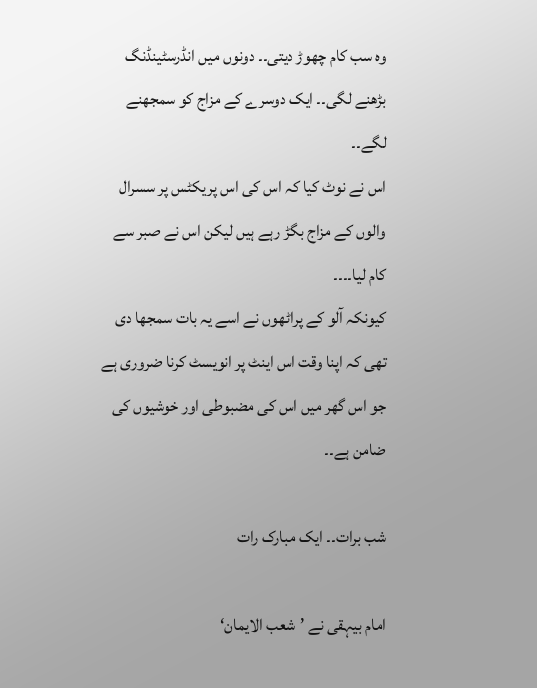وہ سب کام چھوڑ دیتی۔۔ دونوں میں انڈرسٹینڈنگ بڑھنے لگی۔۔ ایک دوسرے کے مزاج کو سمجھنے لگے۔۔
اس نے نوٹ کیا کہ اس کی اس پریکٹس پر سسرال والوں کے مزاج بگڑ رہے ہیں لیکن اس نے صبر سے کام لیا۔۔۔۔
کیونکہ آلو کے پراٹھوں نے اسے یہ بات سمجھا دی تھی کہ اپنا وقت اس اینٹ پر انویسٹ کرنا ضروری ہے جو اس گھر میں اس کی مضبوطی اور خوشیوں کی ضامن ہے۔۔

شب برات۔۔ ایک مبارک رات

امام بیہقی نے ’شعب الایمان‘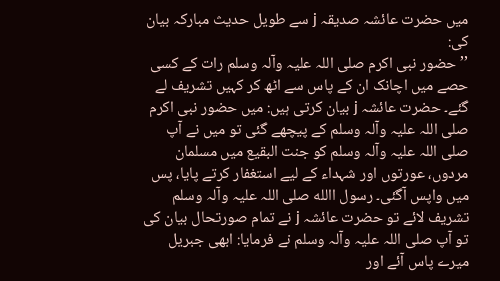میں حضرت عائشہ صدیقہ j سے طویل حدیث مبارکہ بیان کی:
’’حضور نبی اکرم صلی اللہ علیہ وآلہ وسلم رات کے کسی حصے میں اچانک ان کے پاس سے اٹھ کر کہیں تشریف لے گئے۔ حضرت عائشہ j بیان کرتی ہیں: میں حضور نبی اکرم صلی اللہ علیہ وآلہ وسلم کے پیچھے گئی تو میں نے آپ صلی اللہ علیہ وآلہ وسلم کو جنت البقیع میں مسلمان مردوں، عورتوں اور شہداء کے لیے استغفار کرتے پایا، پس میں واپس آگئی۔ رسول االله صلی اللہ علیہ وآلہ وسلم تشریف لائے تو حضرت عائشہ j نے تمام صورتحال بیان کی تو آپ صلی اللہ علیہ وآلہ وسلم نے فرمایا: ابھی جبریل میرے پاس آئے اور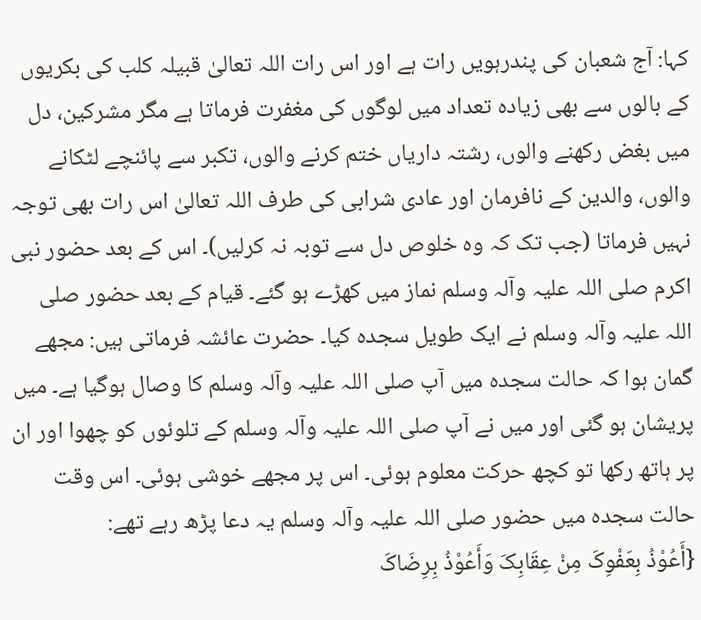کہا: آج شعبان کی پندرہویں رات ہے اور اس رات اللہ تعالیٰ قبیلہ کلب کی بکریوں کے بالوں سے بھی زیادہ تعداد میں لوگوں کی مغفرت فرماتا ہے مگر مشرکین، دل میں بغض رکھنے والوں، رشتہ داریاں ختم کرنے والوں، تکبر سے پائنچے لٹکانے والوں، والدین کے نافرمان اور عادی شرابی کی طرف اللہ تعالیٰ اس رات بھی توجہ نہیں فرماتا (جب تک کہ وہ خلوص دل سے توبہ نہ کرلیں)۔ اس کے بعد حضور نبی اکرم صلی اللہ علیہ وآلہ وسلم نماز میں کھڑے ہو گئے۔ قیام کے بعد حضور صلی اللہ علیہ وآلہ وسلم نے ایک طویل سجدہ کیا۔ حضرت عائشہ فرماتی ہیں: مجھے گمان ہوا کہ حالت سجدہ میں آپ صلی اللہ علیہ وآلہ وسلم کا وصال ہوگیا ہے۔ میں پریشان ہو گئی اور میں نے آپ صلی اللہ علیہ وآلہ وسلم کے تلوئوں کو چھوا اور ان پر ہاتھ رکھا تو کچھ حرکت معلوم ہوئی۔ اس پر مجھے خوشی ہوئی۔ اس وقت حالت سجدہ میں حضور صلی اللہ علیہ وآلہ وسلم یہ دعا پڑھ رہے تھے:
{أَعُوْذُ بِعَفْوِکَ مِنْ عِقَابِکَ وَأَعُوْذُ بِرِضَاکَ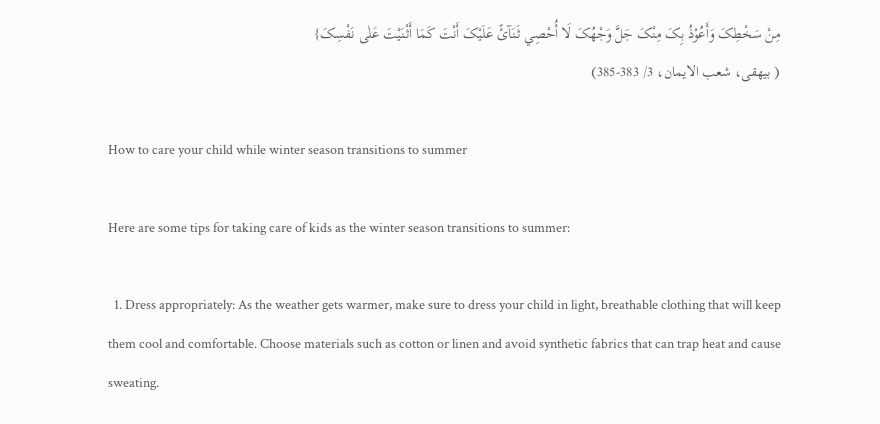مِنْ سَخْطِکَ وَأَعُوْذُ بِکَ مِنْکَ جَلَّ وَجْهُکَ لَا أُحْصِي ثَنَآئً عَلَيْکَ أَنْتَ کَمَا أَثْنَيْتَ عَلٰی نَفْسِکَ}
( بيهقی، شعب الايمان، 3/ 383-385)

How to care your child while winter season transitions to summer

Here are some tips for taking care of kids as the winter season transitions to summer:

  1. Dress appropriately: As the weather gets warmer, make sure to dress your child in light, breathable clothing that will keep them cool and comfortable. Choose materials such as cotton or linen and avoid synthetic fabrics that can trap heat and cause sweating.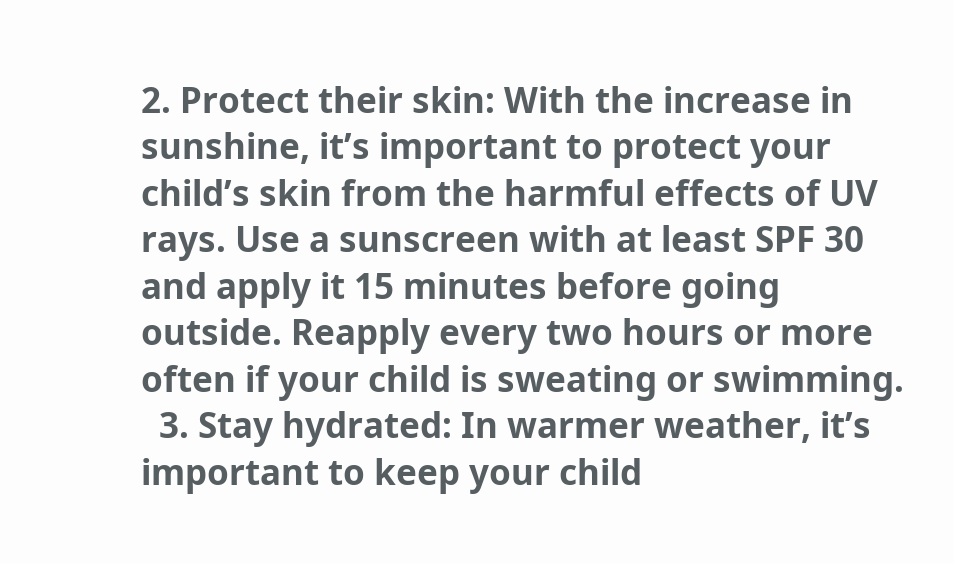2. Protect their skin: With the increase in sunshine, it’s important to protect your child’s skin from the harmful effects of UV rays. Use a sunscreen with at least SPF 30 and apply it 15 minutes before going outside. Reapply every two hours or more often if your child is sweating or swimming.
  3. Stay hydrated: In warmer weather, it’s important to keep your child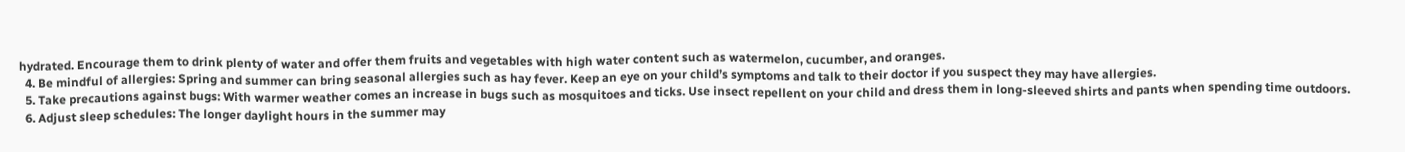hydrated. Encourage them to drink plenty of water and offer them fruits and vegetables with high water content such as watermelon, cucumber, and oranges.
  4. Be mindful of allergies: Spring and summer can bring seasonal allergies such as hay fever. Keep an eye on your child’s symptoms and talk to their doctor if you suspect they may have allergies.
  5. Take precautions against bugs: With warmer weather comes an increase in bugs such as mosquitoes and ticks. Use insect repellent on your child and dress them in long-sleeved shirts and pants when spending time outdoors.
  6. Adjust sleep schedules: The longer daylight hours in the summer may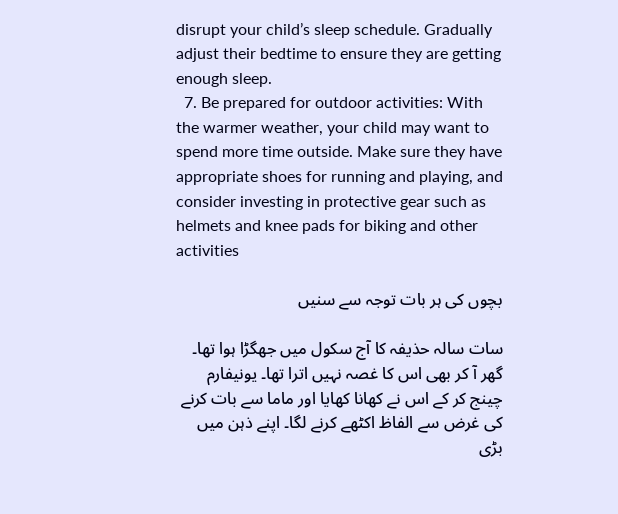disrupt your child’s sleep schedule. Gradually adjust their bedtime to ensure they are getting enough sleep.
  7. Be prepared for outdoor activities: With the warmer weather, your child may want to spend more time outside. Make sure they have appropriate shoes for running and playing, and consider investing in protective gear such as helmets and knee pads for biking and other activities

بچوں کی ہر بات توجہ سے سنیں

سات سالہ حذیفہ کا آج سکول میں جھگڑا ہوا تھا۔ گھر آ کر بھی اس کا غصہ نہیں اترا تھا۔ یونیفارم چینج کر کے اس نے کھانا کھایا اور ماما سے بات کرنے کی غرض سے الفاظ اکٹھے کرنے لگا۔ اپنے ذہن میں بڑی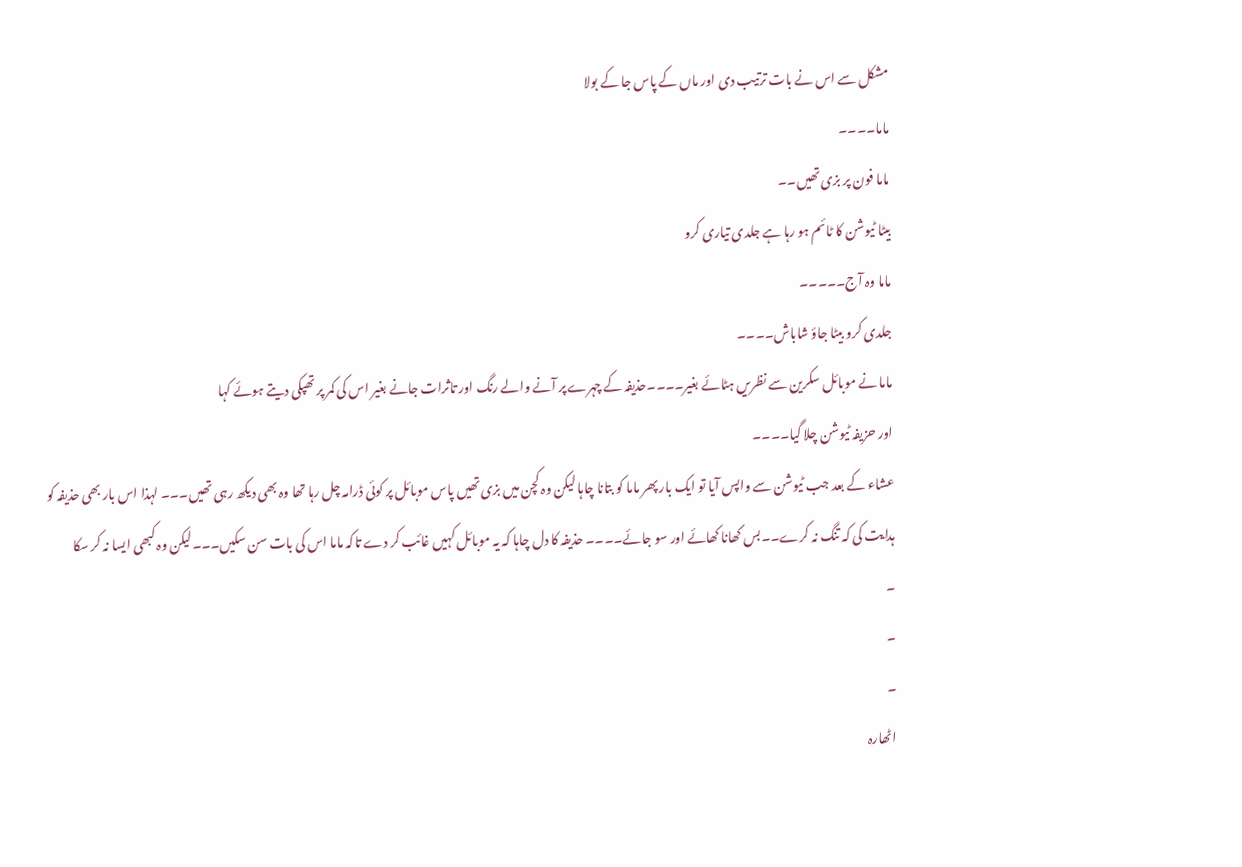مشکل سے اس نے بات ترتیب دی اور ماں کے پاس جا کے بولا
ماما۔۔۔۔
ماما فون پر بزی تھیں۔۔
بیٹا ٹیوشن کا ٹائم ہو رہا ہے جلدی تیاری کرو
ماما وہ آج۔۔۔۔۔
جلدی کرو بیٹا جاؤ شاباش۔۔۔۔
ماما نے موبائل سکرین سے نظریں ہٹائے بغیر۔۔۔۔حذیفہ کے چہرے پر آنے والے رنگ اور تاثرات جانے بغیر اس کی کمر پر تھپکی دیتے ہوئے کہا
اور حزیفہ ٹیوشن چلا گیا۔۔۔۔
عشاء کے بعد جب ٹیوشن سے واپس آیا تو ایک بار پھر ماما کو بتانا چاہا لیکن وہ کچن میں بزی تھیں پاس موبائل پر کوئی ڈرامہ چل رہا تھا وہ بھی دیکھ رہی تھیں۔۔۔ لہذا اس بار بھی حذیفہ کو ہدایت کی کہ تنگ نہ کرے۔۔بس کھانا کھائے اور سو جائے۔۔۔۔ حذیفہ کا دل چاہا کہ یہ موبائل کہیں غائب کر دے تاکہ ماما اس کی بات سن سکیں۔۔۔لیکن وہ کبھی ایسا نہ کر سکا
۔
۔
۔
اٹھارہ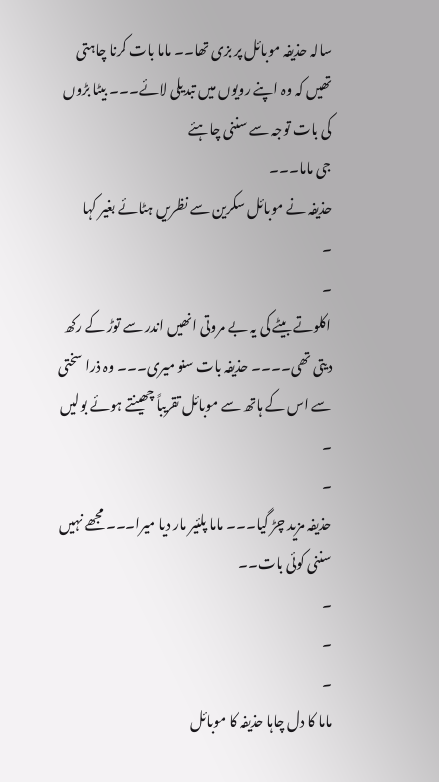سالہ حذیفہ موبائل پر بزی تھا۔۔ ماما بات کرنا چاہتی تھیں کہ وہ اپنے رویوں میں تبدیلی لائے۔۔۔ بیٹا بڑوں کی بات توجہ سے سننی چاہئے
جی ماما۔۔۔
حذیفہ نے موبائل سکرین سے نظریں ہٹائے بغیر کہا
۔
۔
اکلوتے بیٹے کی یہ بے مروتی انھیں اندر سے توڑ کے رکھ دیتی تھی۔۔۔۔ حذیفہ بات سنو میری۔۔۔ وہ ذرا سختی سے اس کے ہاتھ سے موبائل تقریباً چھینتے ہوئے بولیں
۔
۔
حذیفہ مزید چڑ گیا۔۔۔ ماما پلئیر مار دیا میرا۔۔۔ مجھے نہیں سننی کوئی بات۔۔
۔
۔
۔
ماما کا دل چاہا حذیفہ کا موبائل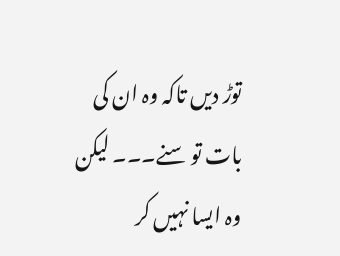توڑ دیں تاکہ وہ ان کی بات تو سنے۔۔۔ لیکن وہ ایسا نہیں کر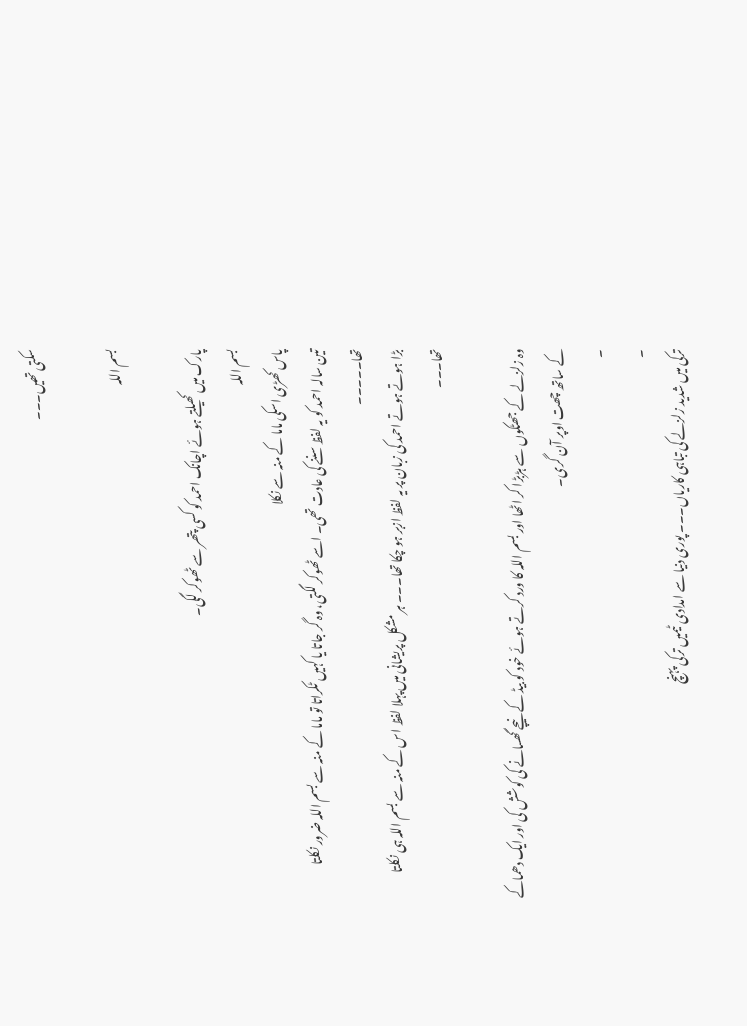سکتی تھیں۔۔۔

بسم اللہ

پارک میں کھیلتے ہوئے اچانک احمد کو کسی پتھر سے ٹھوکر لگی۔
بسم اللہ
پاس کھڑی اسکی ماما کے منہ سے نکلا
تین سالہ احمد کو یہ لفظ سننے کی عادت تھی۔ اسے ٹھوکر لگتی، وہ گر جاتا یا کہیں ٹکراتا تو ماما کے منہ سے بسم اللہ ضرور نکلتا تھا۔۔۔۔۔
بڑا ہوتے ہوتے احمد کی زبان پر یہ لفظ ازبر ہو چکا تھا۔۔۔ ہر مشکل پریشانی میں پہلا لفظ اس کے منہ سے بسم اللہ ہی نکلتا تھا۔۔۔

وہ زلزلے کے جھٹکوں سے ہڑبڑا کر اٹھا اور بسم اللہ کا ورد کرتے ہوئے خود کو بیڈ کے نیچے گھسانے کی کوشش کی اور ایک دھماکے کے ساتھ چھت اوپر آن گری۔
۔
۔
ترکی میں شدید زلزلے کی تباہی کاریاں۔۔۔ پوری دنیا سے امدادی ٹیمیں ترکی پہنچ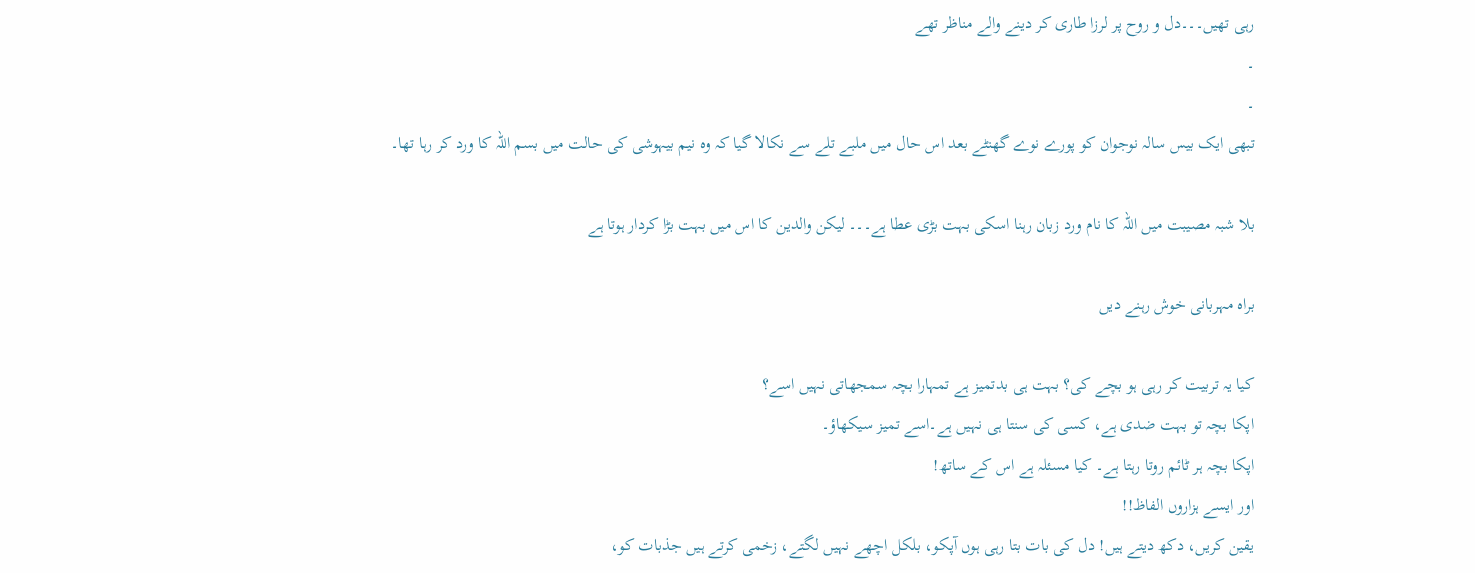رہی تھیں۔۔۔دل و روح پر لرزا طاری کر دینے والے مناظر تھے
۔
۔
تبھی ایک بیس سالہ نوجوان کو پورے نوے گھنٹے بعد اس حال میں ملبے تلے سے نکالا گیا کہ وہ نیم بیہوشی کی حالت میں بسم اللہ کا ورد کر رہا تھا۔

بلا شبہ مصیبت میں اللہ کا نام ورد زبان رہنا اسکی بہت بڑی عطا ہے۔۔۔ لیکن والدین کا اس میں بہت بڑا کردار ہوتا ہے

براہ مہربانی خوش رہنے دیں

کیا یہ تربیت کر رہی ہو بچے کی؟ بہت ہی بدتمیز ہے تمہارا بچہ سمجھاتی نہیں اسے؟
اپکا بچہ تو بہت ضدی ہے، کسی کی سنتا ہی نہیں ہے۔اسے تمیز سیکھاؤ۔
اپکا بچہ ہر ٹائم روتا رہتا ہے۔ کیا مسئلہ ہے اس کے ساتھ!
اور ایسے ہزاروں الفاظ!!
یقین کریں، دکھ دیتے ہیں! دل کی بات بتا رہی ہوں آپکو، بلکل اچھے نہیں لگتے، زخمی کرتے ہیں جذبات کو،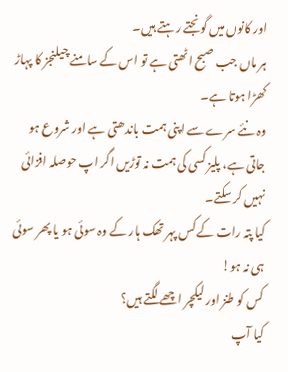اور کانوں میں گونجتے رہتے ہیں۔
ہر ماں جب صبح اٹھتی ہے تو اس کے سامنے چیلنجز کا پہاڑ کھڑا ہوتا ہے۔
وہ نئے سرے سے اپنی ہمت باندھتی ہے اور شروع ہو جاتی ہے، پلیز کسی کی ہمت نہ توڑیں اگر اپ حوصلہ افزائی نہیں کر سکتے۔
کیا پتہ رات کے کس پہر تھک ہار کے وہ سوئی ہو یا پھر سوئی ہی نہ ہو!
کس کو طنز اور لیکچر اچھے لگتے ہیں؟
کیا آپ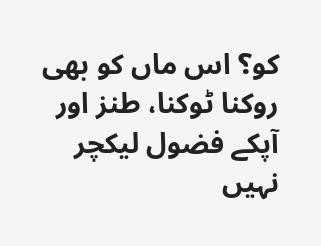کو؟ اس ماں کو بھی روکنا ٹوکنا، طنز اور آپکے فضول لیکچر نہیں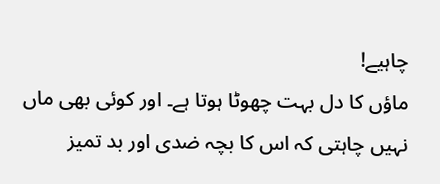چاہیے!
ماؤں کا دل بہت چھوٹا ہوتا ہے۔ اور کوئی بھی ماں نہیں چاہتی کہ اس کا بچہ ضدی اور بد تمیز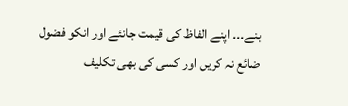بنے۔۔۔ اپنے الفاظ کی قیمت جانئے اور انکو فضول ضائع نہ کریں اور کسی کی بھی تکلیف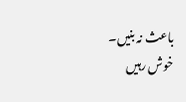باعث نہ بنیں۔
خوش رہیں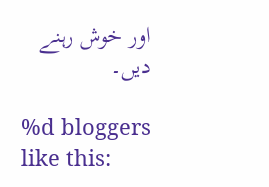اور خوش رہنے دیں۔

%d bloggers like this: